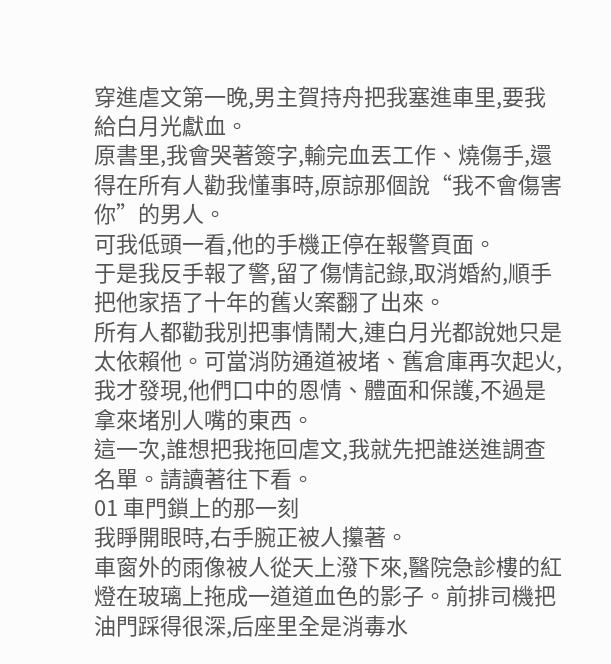穿進虐文第一晚,男主賀持舟把我塞進車里,要我給白月光獻血。
原書里,我會哭著簽字,輸完血丟工作、燒傷手,還得在所有人勸我懂事時,原諒那個說“我不會傷害你”的男人。
可我低頭一看,他的手機正停在報警頁面。
于是我反手報了警,留了傷情記錄,取消婚約,順手把他家捂了十年的舊火案翻了出來。
所有人都勸我別把事情鬧大,連白月光都說她只是太依賴他。可當消防通道被堵、舊倉庫再次起火,我才發現,他們口中的恩情、體面和保護,不過是拿來堵別人嘴的東西。
這一次,誰想把我拖回虐文,我就先把誰送進調查名單。請讀著往下看。
01 車門鎖上的那一刻
我睜開眼時,右手腕正被人攥著。
車窗外的雨像被人從天上潑下來,醫院急診樓的紅燈在玻璃上拖成一道道血色的影子。前排司機把油門踩得很深,后座里全是消毒水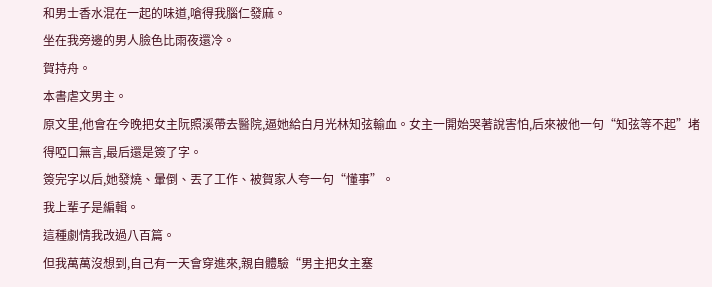和男士香水混在一起的味道,嗆得我腦仁發麻。
坐在我旁邊的男人臉色比雨夜還冷。
賀持舟。
本書虐文男主。
原文里,他會在今晚把女主阮照溪帶去醫院,逼她給白月光林知弦輸血。女主一開始哭著說害怕,后來被他一句“知弦等不起”堵得啞口無言,最后還是簽了字。
簽完字以后,她發燒、暈倒、丟了工作、被賀家人夸一句“懂事”。
我上輩子是編輯。
這種劇情我改過八百篇。
但我萬萬沒想到,自己有一天會穿進來,親自體驗“男主把女主塞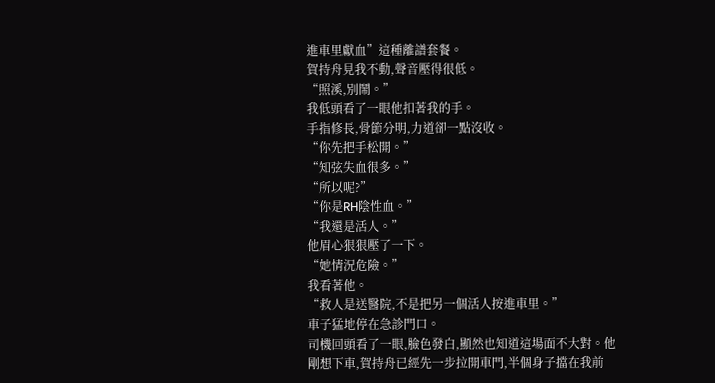進車里獻血”這種離譜套餐。
賀持舟見我不動,聲音壓得很低。
“照溪,別鬧。”
我低頭看了一眼他扣著我的手。
手指修長,骨節分明,力道卻一點沒收。
“你先把手松開。”
“知弦失血很多。”
“所以呢?”
“你是RH陰性血。”
“我還是活人。”
他眉心狠狠壓了一下。
“她情況危險。”
我看著他。
“救人是送醫院,不是把另一個活人按進車里。”
車子猛地停在急診門口。
司機回頭看了一眼,臉色發白,顯然也知道這場面不大對。他剛想下車,賀持舟已經先一步拉開車門,半個身子擋在我前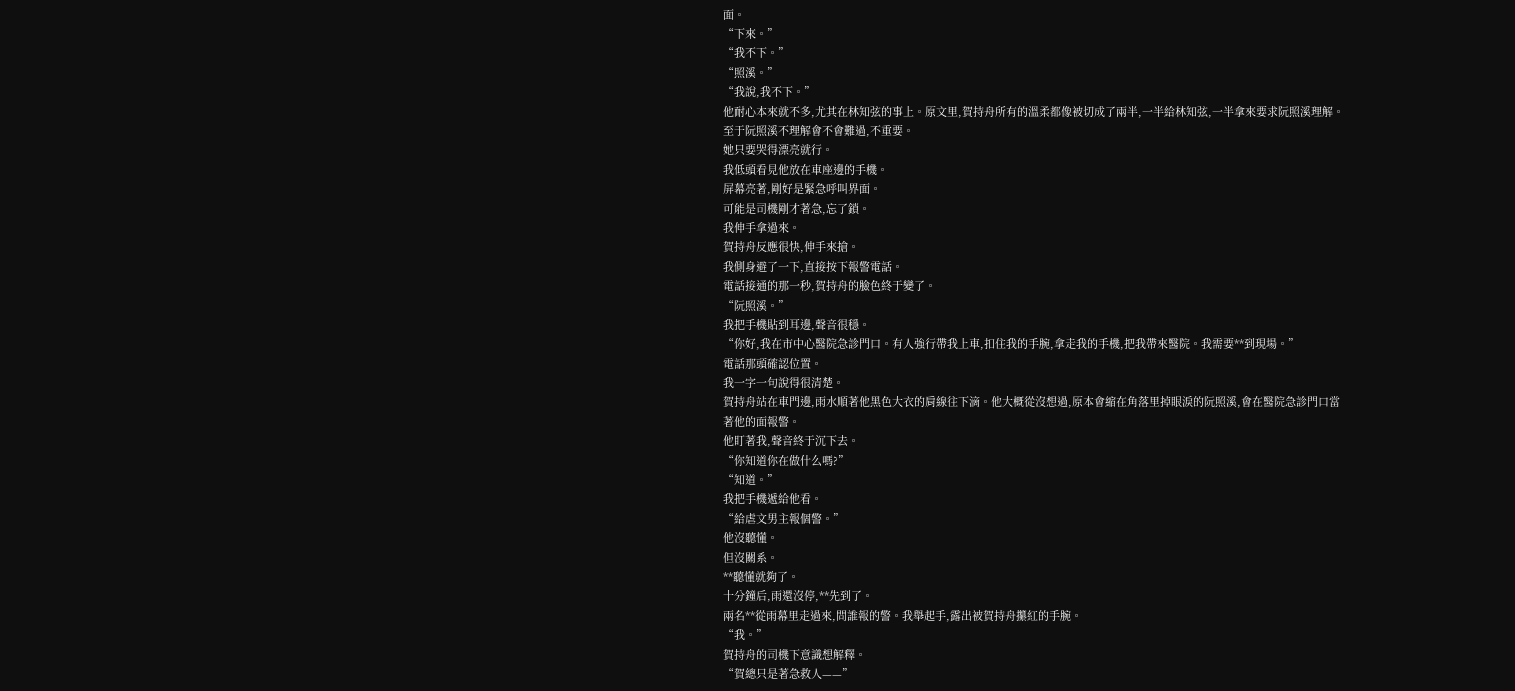面。
“下來。”
“我不下。”
“照溪。”
“我說,我不下。”
他耐心本來就不多,尤其在林知弦的事上。原文里,賀持舟所有的溫柔都像被切成了兩半,一半給林知弦,一半拿來要求阮照溪理解。
至于阮照溪不理解會不會難過,不重要。
她只要哭得漂亮就行。
我低頭看見他放在車座邊的手機。
屏幕亮著,剛好是緊急呼叫界面。
可能是司機剛才著急,忘了鎖。
我伸手拿過來。
賀持舟反應很快,伸手來搶。
我側身避了一下,直接按下報警電話。
電話接通的那一秒,賀持舟的臉色終于變了。
“阮照溪。”
我把手機貼到耳邊,聲音很穩。
“你好,我在市中心醫院急診門口。有人強行帶我上車,扣住我的手腕,拿走我的手機,把我帶來醫院。我需要**到現場。”
電話那頭確認位置。
我一字一句說得很清楚。
賀持舟站在車門邊,雨水順著他黑色大衣的肩線往下滴。他大概從沒想過,原本會縮在角落里掉眼淚的阮照溪,會在醫院急診門口當著他的面報警。
他盯著我,聲音終于沉下去。
“你知道你在做什么嗎?”
“知道。”
我把手機遞給他看。
“給虐文男主報個警。”
他沒聽懂。
但沒關系。
**聽懂就夠了。
十分鐘后,雨還沒停,**先到了。
兩名**從雨幕里走過來,問誰報的警。我舉起手,露出被賀持舟攥紅的手腕。
“我。”
賀持舟的司機下意識想解釋。
“賀總只是著急救人——”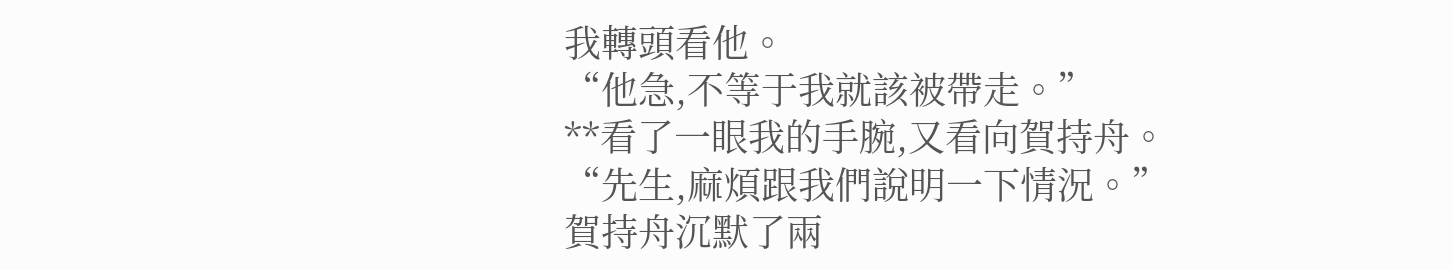我轉頭看他。
“他急,不等于我就該被帶走。”
**看了一眼我的手腕,又看向賀持舟。
“先生,麻煩跟我們說明一下情況。”
賀持舟沉默了兩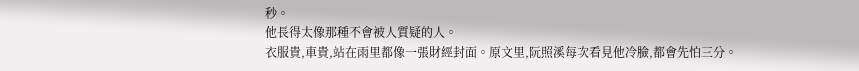秒。
他長得太像那種不會被人質疑的人。
衣服貴,車貴,站在雨里都像一張財經封面。原文里,阮照溪每次看見他冷臉,都會先怕三分。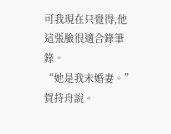可我現在只覺得,他這張臉很適合錄筆錄。
“她是我未婚妻。”
賀持舟說。